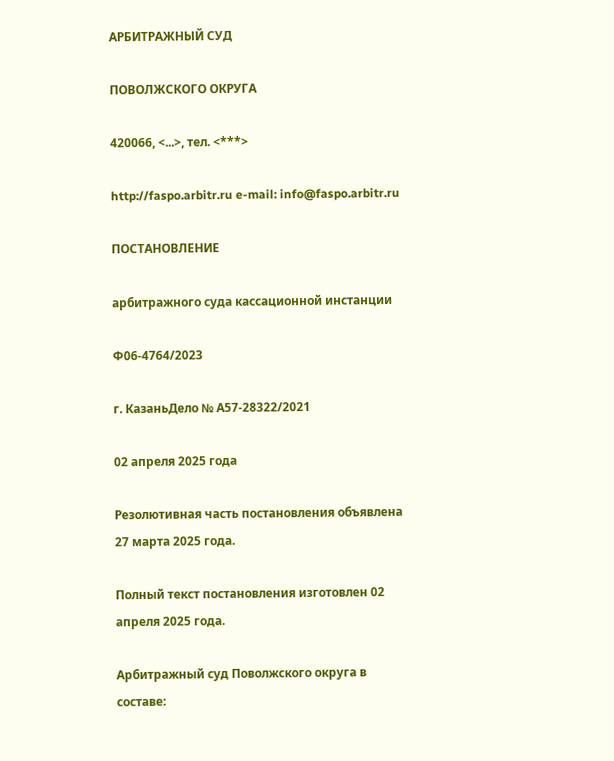АРБИТРАЖНЫЙ СУД

ПОВОЛЖСКОГО ОКРУГА

420066, <...>, тел. <***>

http://faspo.arbitr.ru e-mail: info@faspo.arbitr.ru

ПОСТАНОВЛЕНИЕ

арбитражного суда кассационной инстанции

Ф06-4764/2023

г. КазаньДело № А57-28322/2021

02 апреля 2025 года

Резолютивная часть постановления объявлена 27 марта 2025 года.

Полный текст постановления изготовлен 02 апреля 2025 года.

Арбитражный суд Поволжского округа в составе: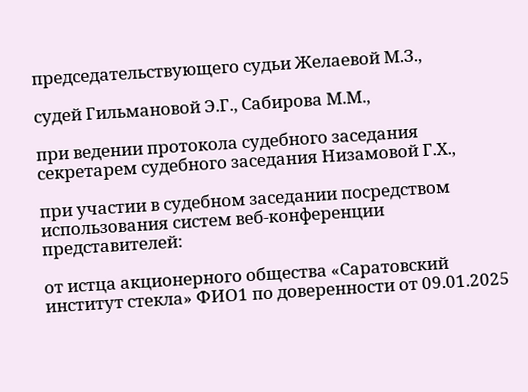председательствующего судьи Желаевой М.З.,

судей Гильмановой Э.Г., Сабирова М.М.,

при ведении протокола судебного заседания секретарем судебного заседания Низамовой Г.Х.,

при участии в судебном заседании посредством использования систем веб-конференции представителей:

от истца акционерного общества «Саратовский институт стекла» ФИО1 по доверенности от 09.01.2025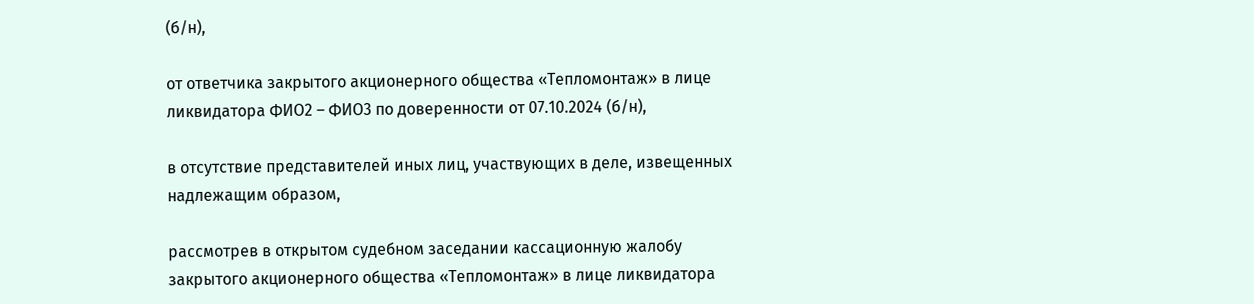(б/н),

от ответчика закрытого акционерного общества «Тепломонтаж» в лице ликвидатора ФИО2 – ФИО3 по доверенности от 07.10.2024 (б/н),

в отсутствие представителей иных лиц, участвующих в деле, извещенных надлежащим образом,

рассмотрев в открытом судебном заседании кассационную жалобу закрытого акционерного общества «Тепломонтаж» в лице ликвидатора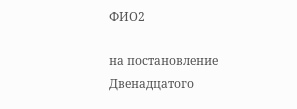ФИО2

на постановление Двенадцатого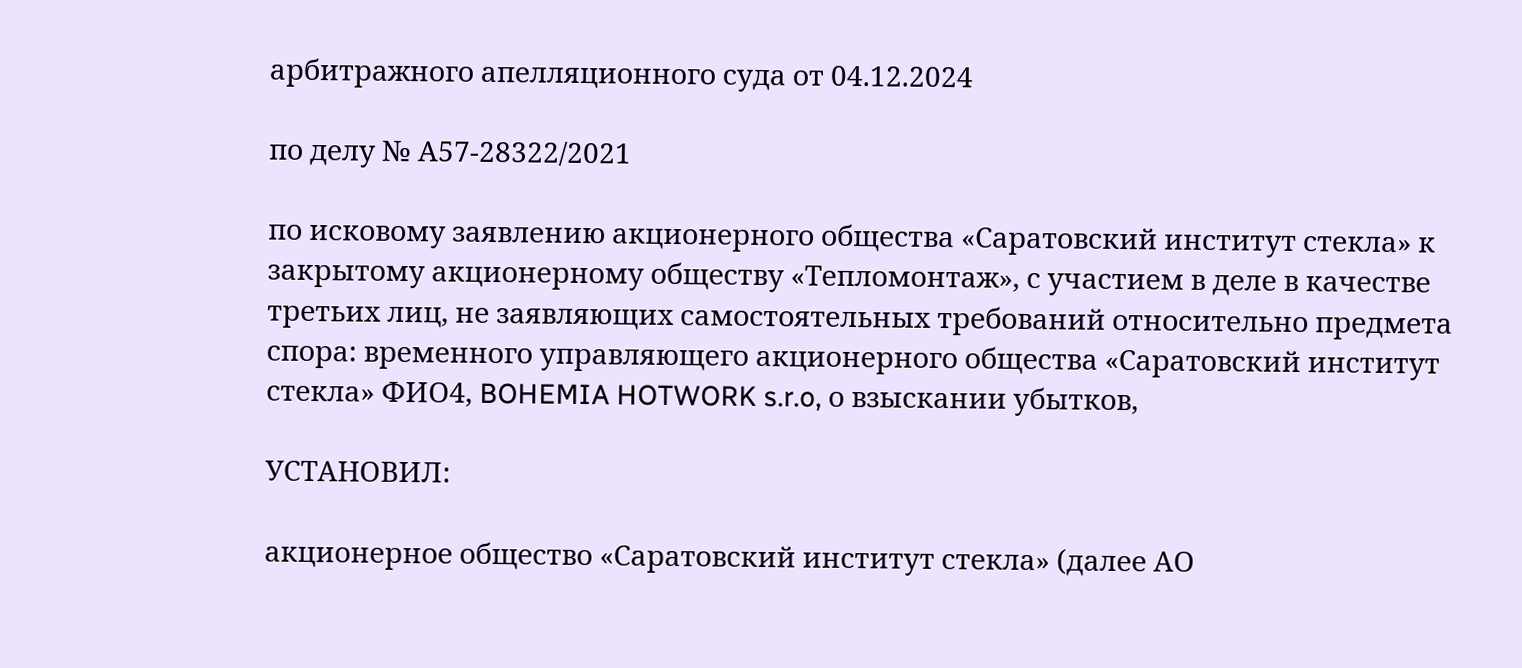арбитражного апелляционного суда от 04.12.2024

по делу № А57-28322/2021

по исковому заявлению акционерного общества «Саратовский институт стекла» к закрытому акционерному обществу «Тепломонтаж», с участием в деле в качестве третьих лиц, не заявляющих самостоятельных требований относительно предмета спора: временного управляющего акционерного общества «Саратовский институт стекла» ФИО4, BOHEMIA HOTWORK s.r.o, о взыскании убытков,

УСТАНОВИЛ:

акционерное общество «Саратовский институт стекла» (далее АО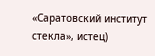«Саратовский институт стекла», истец)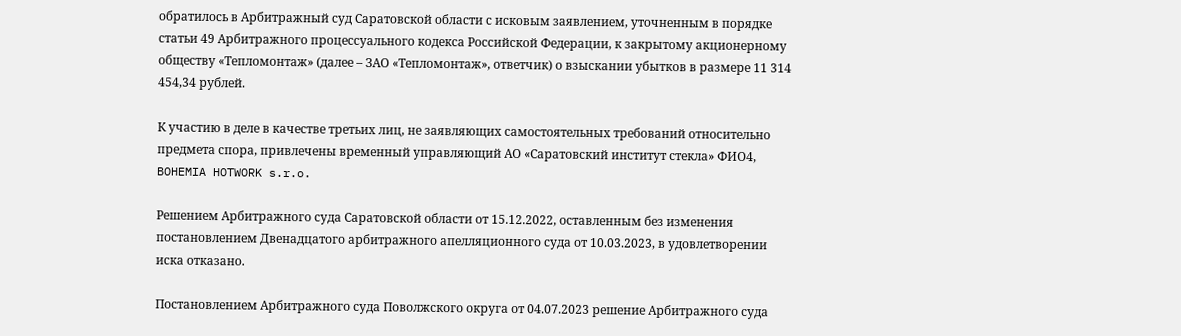обратилось в Арбитражный суд Саратовской области с исковым заявлением, уточненным в порядке статьи 49 Арбитражного процессуального кодекса Российской Федерации, к закрытому акционерному обществу «Тепломонтаж» (далее – ЗАО «Тепломонтаж», ответчик) о взыскании убытков в размере 11 314 454,34 рублей.

К участию в деле в качестве третьих лиц, не заявляющих самостоятельных требований относительно предмета спора, привлечены временный управляющий АО «Саратовский институт стекла» ФИО4, BOHEMIA HOTWORK s.r.o.

Решением Арбитражного суда Саратовской области от 15.12.2022, оставленным без изменения постановлением Двенадцатого арбитражного апелляционного суда от 10.03.2023, в удовлетворении иска отказано.

Постановлением Арбитражного суда Поволжского округа от 04.07.2023 решение Арбитражного суда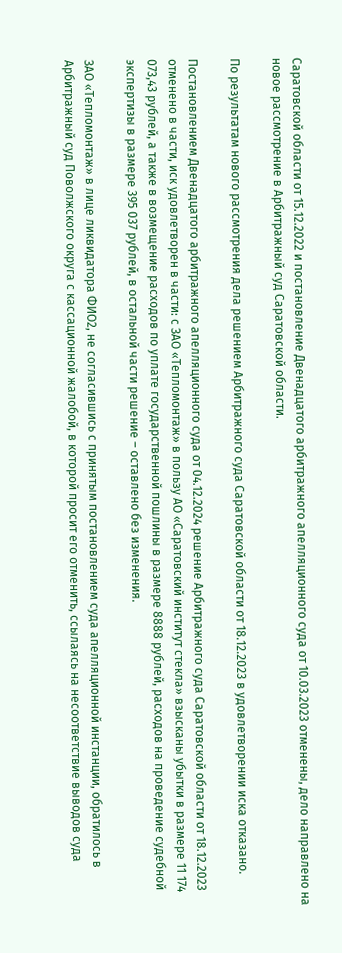Саратовской области от 15.12.2022 и постановление Двенадцатого арбитражного апелляционного суда от 10.03.2023 отменены, дело направлено на новое рассмотрение в Арбитражный суд Саратовской области.

По результатам нового рассмотрения дела решением Арбитражного суда Саратовской области от 18.12.2023 в удовлетворении иска отказано.

Постановлением Двенадцатого арбитражного апелляционного суда от 04.12.2024 решение Арбитражного суда Саратовской области от 18.12.2023 отменено в части, иск удовлетворен в части: с ЗАО «Тепломонтаж» в пользу АО «Саратовский институт стекла» взысканы убытки в размере 11 174 073,43 рублей, а также в возмещение расходов по уплате государственной пошлины в размере 8888 рублей, расходов на проведение судебной экспертизы в размере 395 037 рублей, в остальной части решение – оставлено без изменения.

ЗАО «Тепломонтаж» в лице ликвидатора ФИО2, не согласившись с принятым постановлением суда апелляционной инстанции, обратилось в Арбитражный суд Поволжского округа с кассационной жалобой, в которой просит его отменить, ссылаясь на несоответствие выводов суда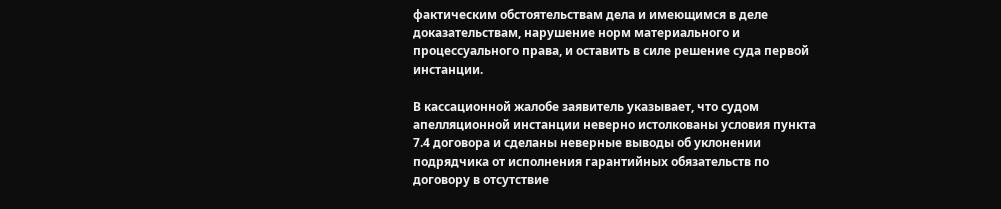фактическим обстоятельствам дела и имеющимся в деле доказательствам, нарушение норм материального и процессуального права, и оставить в силе решение суда первой инстанции.

В кассационной жалобе заявитель указывает, что судом апелляционной инстанции неверно истолкованы условия пункта 7.4 договора и сделаны неверные выводы об уклонении подрядчика от исполнения гарантийных обязательств по договору в отсутствие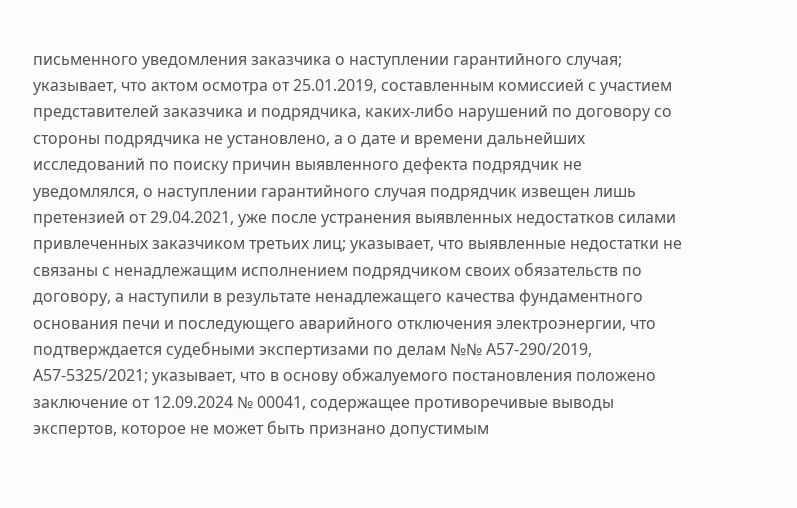письменного уведомления заказчика о наступлении гарантийного случая; указывает, что актом осмотра от 25.01.2019, составленным комиссией с участием представителей заказчика и подрядчика, каких-либо нарушений по договору со стороны подрядчика не установлено, а о дате и времени дальнейших исследований по поиску причин выявленного дефекта подрядчик не уведомлялся, о наступлении гарантийного случая подрядчик извещен лишь претензией от 29.04.2021, уже после устранения выявленных недостатков силами привлеченных заказчиком третьих лиц; указывает, что выявленные недостатки не связаны с ненадлежащим исполнением подрядчиком своих обязательств по договору, а наступили в результате ненадлежащего качества фундаментного основания печи и последующего аварийного отключения электроэнергии, что подтверждается судебными экспертизами по делам №№ А57-290/2019, А57-5325/2021; указывает, что в основу обжалуемого постановления положено заключение от 12.09.2024 № 00041, содержащее противоречивые выводы экспертов, которое не может быть признано допустимым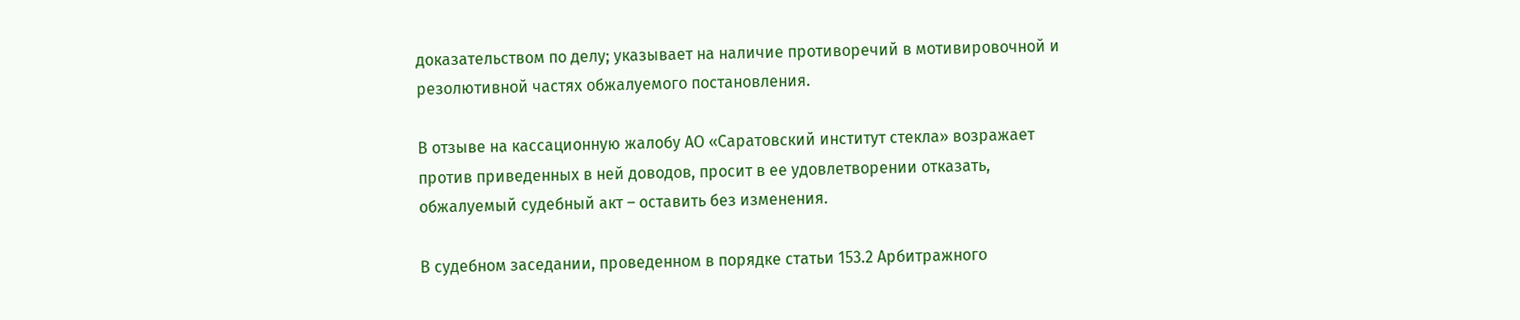доказательством по делу; указывает на наличие противоречий в мотивировочной и резолютивной частях обжалуемого постановления.

В отзыве на кассационную жалобу АО «Саратовский институт стекла» возражает против приведенных в ней доводов, просит в ее удовлетворении отказать, обжалуемый судебный акт – оставить без изменения.

В судебном заседании, проведенном в порядке статьи 153.2 Арбитражного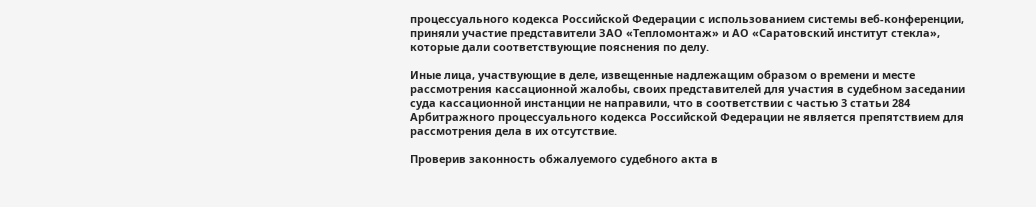процессуального кодекса Российской Федерации с использованием системы веб-конференции, приняли участие представители ЗАО «Тепломонтаж» и АО «Саратовский институт стекла», которые дали соответствующие пояснения по делу.

Иные лица, участвующие в деле, извещенные надлежащим образом о времени и месте рассмотрения кассационной жалобы, своих представителей для участия в судебном заседании суда кассационной инстанции не направили, что в соответствии с частью 3 статьи 284 Арбитражного процессуального кодекса Российской Федерации не является препятствием для рассмотрения дела в их отсутствие.

Проверив законность обжалуемого судебного акта в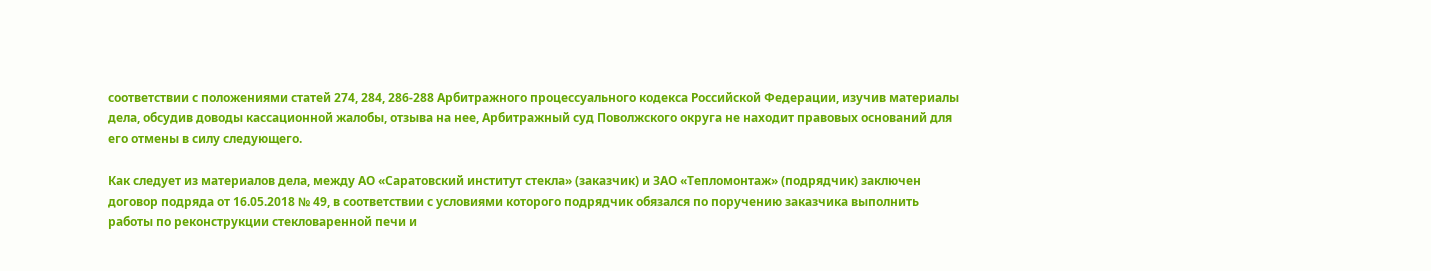соответствии с положениями статей 274, 284, 286-288 Арбитражного процессуального кодекса Российской Федерации, изучив материалы дела, обсудив доводы кассационной жалобы, отзыва на нее, Арбитражный суд Поволжского округа не находит правовых оснований для его отмены в силу следующего.

Как следует из материалов дела, между АО «Саратовский институт стекла» (заказчик) и ЗАО «Тепломонтаж» (подрядчик) заключен договор подряда от 16.05.2018 № 49, в соответствии с условиями которого подрядчик обязался по поручению заказчика выполнить работы по реконструкции стекловаренной печи и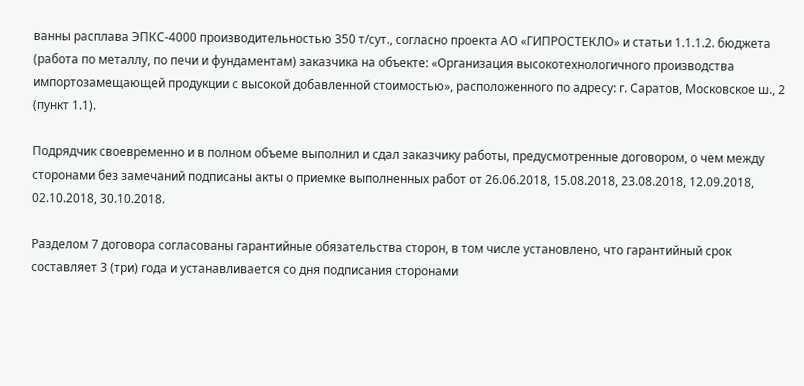ванны расплава ЭПКС-4000 производительностью 350 т/сут., согласно проекта АО «ГИПРОСТЕКЛО» и статьи 1.1.1.2. бюджета (работа по металлу, по печи и фундаментам) заказчика на объекте: «Организация высокотехнологичного производства импортозамещающей продукции с высокой добавленной стоимостью», расположенного по адресу: г. Саратов, Московское ш., 2 (пункт 1.1).

Подрядчик своевременно и в полном объеме выполнил и сдал заказчику работы, предусмотренные договором, о чем между сторонами без замечаний подписаны акты о приемке выполненных работ от 26.06.2018, 15.08.2018, 23.08.2018, 12.09.2018, 02.10.2018, 30.10.2018.

Разделом 7 договора согласованы гарантийные обязательства сторон, в том числе установлено, что гарантийный срок составляет 3 (три) года и устанавливается со дня подписания сторонами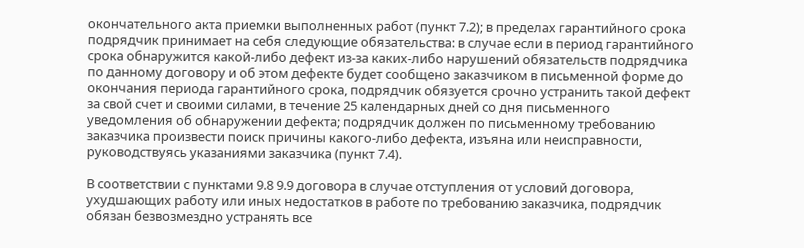окончательного акта приемки выполненных работ (пункт 7.2); в пределах гарантийного срока подрядчик принимает на себя следующие обязательства: в случае если в период гарантийного срока обнаружится какой-либо дефект из-за каких-либо нарушений обязательств подрядчика по данному договору и об этом дефекте будет сообщено заказчиком в письменной форме до окончания периода гарантийного срока, подрядчик обязуется срочно устранить такой дефект за свой счет и своими силами, в течение 25 календарных дней со дня письменного уведомления об обнаружении дефекта; подрядчик должен по письменному требованию заказчика произвести поиск причины какого-либо дефекта, изъяна или неисправности, руководствуясь указаниями заказчика (пункт 7.4).

В соответствии с пунктами 9.8 9.9 договора в случае отступления от условий договора, ухудшающих работу или иных недостатков в работе по требованию заказчика, подрядчик обязан безвозмездно устранять все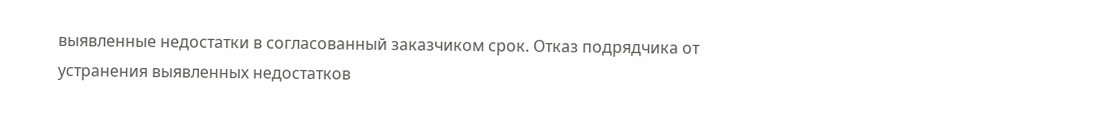выявленные недостатки в согласованный заказчиком срок. Отказ подрядчика от устранения выявленных недостатков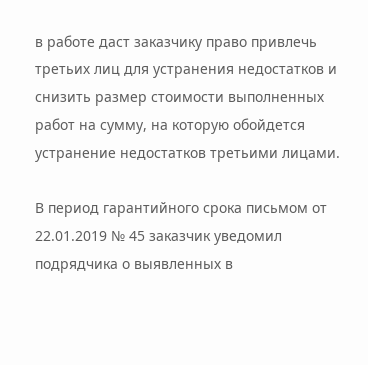в работе даст заказчику право привлечь третьих лиц для устранения недостатков и снизить размер стоимости выполненных работ на сумму, на которую обойдется устранение недостатков третьими лицами.

В период гарантийного срока письмом от 22.01.2019 № 45 заказчик уведомил подрядчика о выявленных в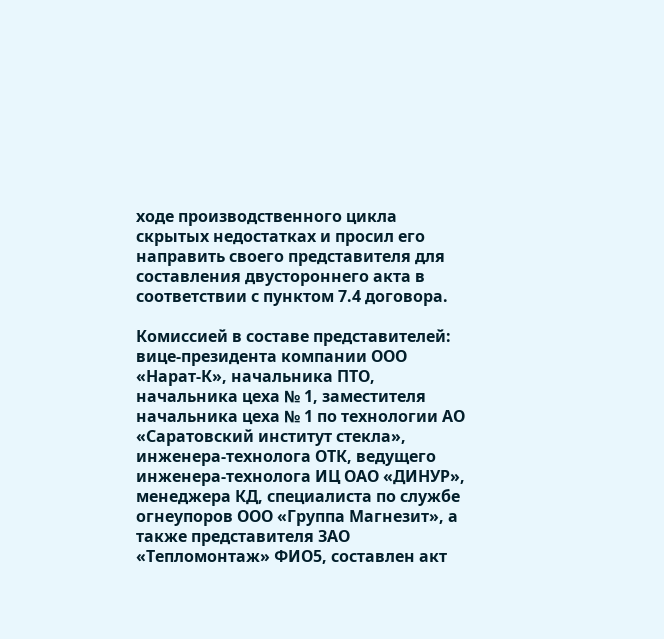ходе производственного цикла скрытых недостатках и просил его направить своего представителя для составления двустороннего акта в соответствии с пунктом 7.4 договора.

Комиссией в составе представителей: вице-президента компании ООО «Нарат-К», начальника ПТО, начальника цеха № 1, заместителя начальника цеха № 1 по технологии АО «Саратовский институт стекла», инженера-технолога ОТК, ведущего инженера-технолога ИЦ ОАО «ДИНУР», менеджера КД, специалиста по службе огнеупоров ООО «Группа Магнезит», а также представителя ЗАО «Тепломонтаж» ФИО5, составлен акт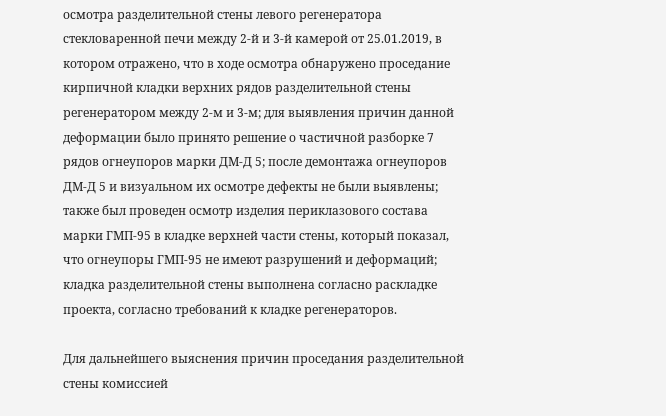осмотра разделительной стены левого регенератора стекловаренной печи между 2-й и 3-й камерой от 25.01.2019, в котором отражено, что в ходе осмотра обнаружено проседание кирпичной кладки верхних рядов разделительной стены регенератором между 2-м и 3-м; для выявления причин данной деформации было принято решение о частичной разборке 7 рядов огнеупоров марки ДМ-Д 5; после демонтажа огнеупоров ДМ-Д 5 и визуальном их осмотре дефекты не были выявлены; также был проведен осмотр изделия периклазового состава марки ГМП-95 в кладке верхней части стены, который показал, что огнеупоры ГМП-95 не имеют разрушений и деформаций; кладка разделительной стены выполнена согласно раскладке проекта, согласно требований к кладке регенераторов.

Для дальнейшего выяснения причин проседания разделительной стены комиссией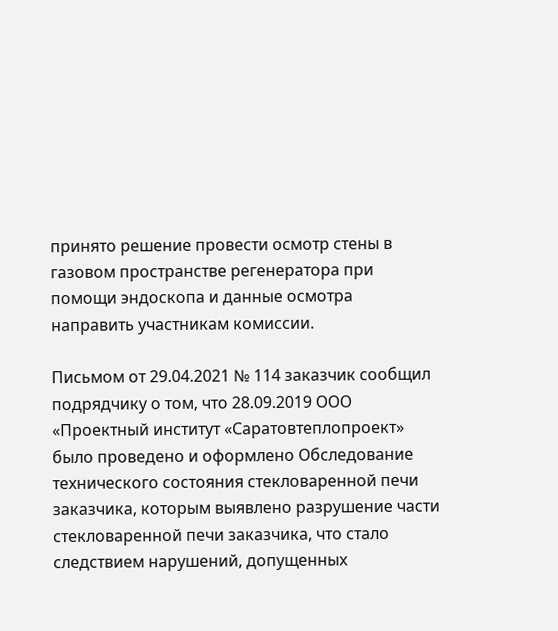принято решение провести осмотр стены в газовом пространстве регенератора при помощи эндоскопа и данные осмотра направить участникам комиссии.

Письмом от 29.04.2021 № 114 заказчик сообщил подрядчику о том, что 28.09.2019 ООО «Проектный институт «Саратовтеплопроект» было проведено и оформлено Обследование технического состояния стекловаренной печи заказчика, которым выявлено разрушение части стекловаренной печи заказчика, что стало следствием нарушений, допущенных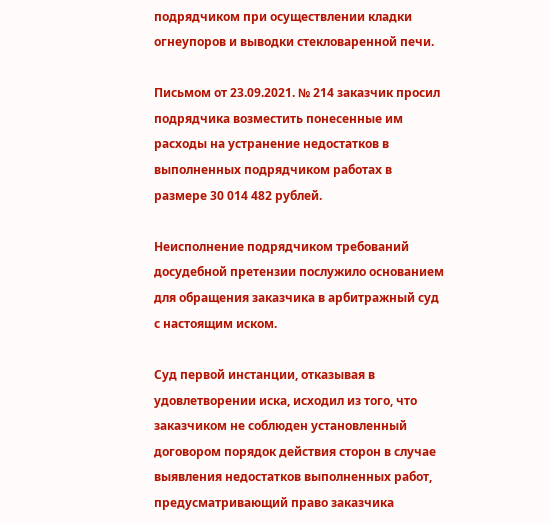подрядчиком при осуществлении кладки огнеупоров и выводки стекловаренной печи.

Письмом от 23.09.2021. № 214 заказчик просил подрядчика возместить понесенные им расходы на устранение недостатков в выполненных подрядчиком работах в размере 30 014 482 рублей.

Неисполнение подрядчиком требований досудебной претензии послужило основанием для обращения заказчика в арбитражный суд с настоящим иском.

Суд первой инстанции, отказывая в удовлетворении иска, исходил из того, что заказчиком не соблюден установленный договором порядок действия сторон в случае выявления недостатков выполненных работ, предусматривающий право заказчика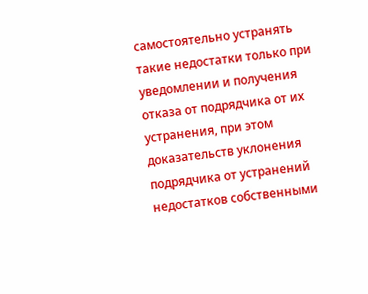самостоятельно устранять такие недостатки только при уведомлении и получения отказа от подрядчика от их устранения, при этом доказательств уклонения подрядчика от устранений недостатков собственными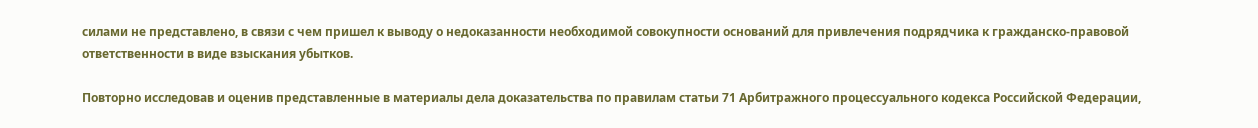силами не представлено, в связи с чем пришел к выводу о недоказанности необходимой совокупности оснований для привлечения подрядчика к гражданско-правовой ответственности в виде взыскания убытков.

Повторно исследовав и оценив представленные в материалы дела доказательства по правилам статьи 71 Арбитражного процессуального кодекса Российской Федерации,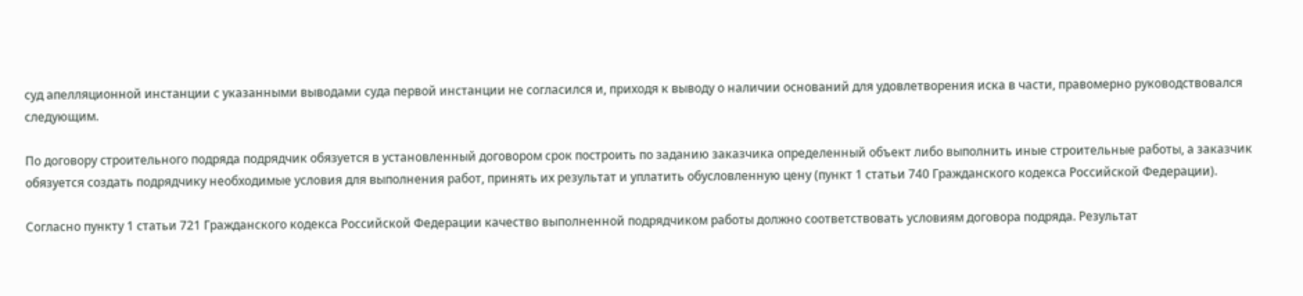суд апелляционной инстанции с указанными выводами суда первой инстанции не согласился и, приходя к выводу о наличии оснований для удовлетворения иска в части, правомерно руководствовался следующим.

По договору строительного подряда подрядчик обязуется в установленный договором срок построить по заданию заказчика определенный объект либо выполнить иные строительные работы, а заказчик обязуется создать подрядчику необходимые условия для выполнения работ, принять их результат и уплатить обусловленную цену (пункт 1 статьи 740 Гражданского кодекса Российской Федерации).

Согласно пункту 1 статьи 721 Гражданского кодекса Российской Федерации качество выполненной подрядчиком работы должно соответствовать условиям договора подряда. Результат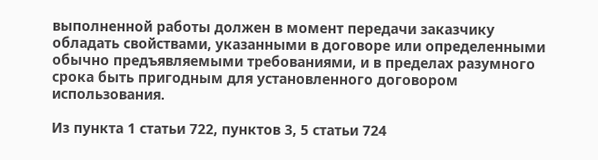выполненной работы должен в момент передачи заказчику обладать свойствами, указанными в договоре или определенными обычно предъявляемыми требованиями, и в пределах разумного срока быть пригодным для установленного договором использования.

Из пункта 1 статьи 722, пунктов 3, 5 статьи 724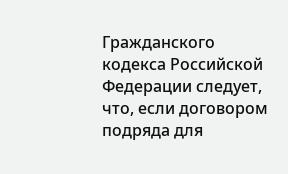Гражданского кодекса Российской Федерации следует, что, если договором подряда для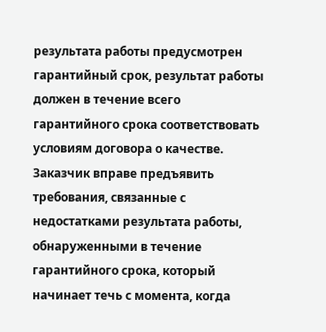результата работы предусмотрен гарантийный срок, результат работы должен в течение всего гарантийного срока соответствовать условиям договора о качестве. Заказчик вправе предъявить требования, связанные с недостатками результата работы, обнаруженными в течение гарантийного срока, который начинает течь с момента, когда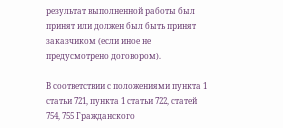результат выполненной работы был принят или должен был быть принят заказчиком (если иное не предусмотрено договором).

В соответствии с положениями пункта 1 статьи 721, пункта 1 статьи 722, статей 754, 755 Гражданского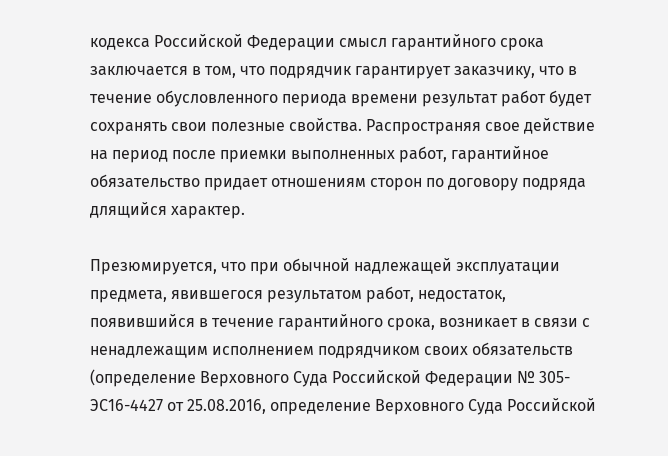кодекса Российской Федерации смысл гарантийного срока заключается в том, что подрядчик гарантирует заказчику, что в течение обусловленного периода времени результат работ будет сохранять свои полезные свойства. Распространяя свое действие на период после приемки выполненных работ, гарантийное обязательство придает отношениям сторон по договору подряда длящийся характер.

Презюмируется, что при обычной надлежащей эксплуатации предмета, явившегося результатом работ, недостаток, появившийся в течение гарантийного срока, возникает в связи с ненадлежащим исполнением подрядчиком своих обязательств (определение Верховного Суда Российской Федерации № 305-ЭС16-4427 от 25.08.2016, определение Верховного Суда Российской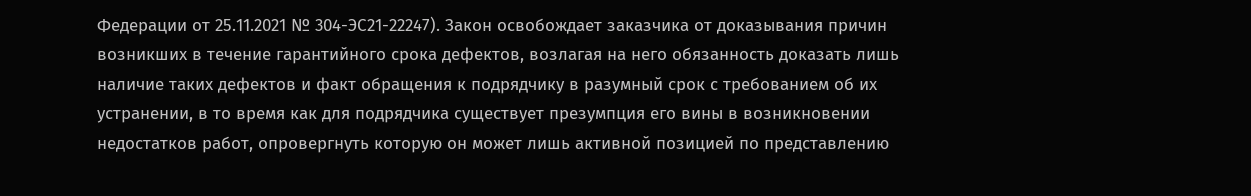Федерации от 25.11.2021 № 304-ЭС21-22247). Закон освобождает заказчика от доказывания причин возникших в течение гарантийного срока дефектов, возлагая на него обязанность доказать лишь наличие таких дефектов и факт обращения к подрядчику в разумный срок с требованием об их устранении, в то время как для подрядчика существует презумпция его вины в возникновении недостатков работ, опровергнуть которую он может лишь активной позицией по представлению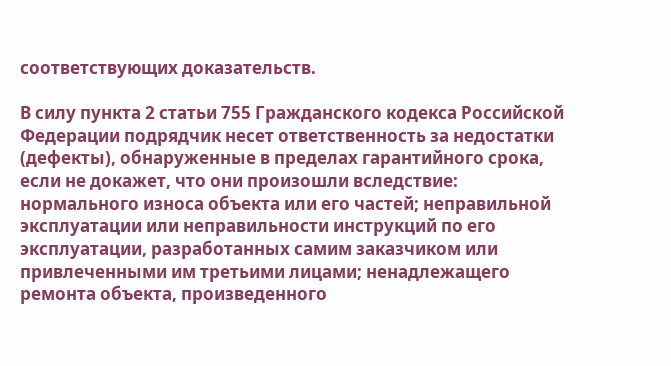соответствующих доказательств.

В силу пункта 2 статьи 755 Гражданского кодекса Российской Федерации подрядчик несет ответственность за недостатки (дефекты), обнаруженные в пределах гарантийного срока, если не докажет, что они произошли вследствие: нормального износа объекта или его частей; неправильной эксплуатации или неправильности инструкций по его эксплуатации, разработанных самим заказчиком или привлеченными им третьими лицами; ненадлежащего ремонта объекта, произведенного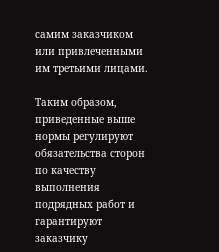самим заказчиком или привлеченными им третьими лицами.

Таким образом, приведенные выше нормы регулируют обязательства сторон по качеству выполнения подрядных работ и гарантируют заказчику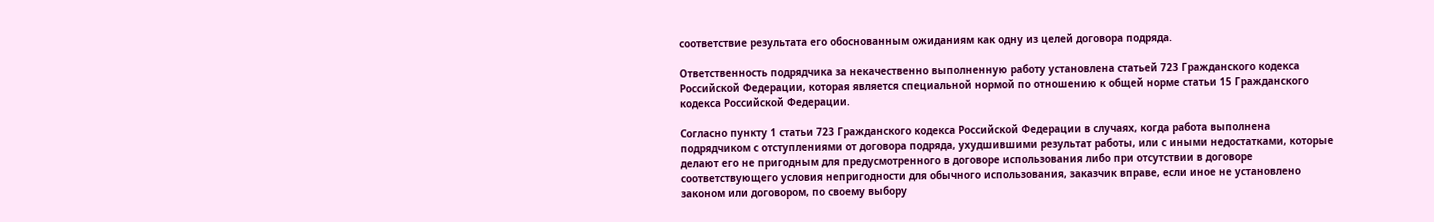соответствие результата его обоснованным ожиданиям как одну из целей договора подряда.

Ответственность подрядчика за некачественно выполненную работу установлена статьей 723 Гражданского кодекса Российской Федерации, которая является специальной нормой по отношению к общей норме статьи 15 Гражданского кодекса Российской Федерации.

Согласно пункту 1 статьи 723 Гражданского кодекса Российской Федерации в случаях, когда работа выполнена подрядчиком с отступлениями от договора подряда, ухудшившими результат работы, или с иными недостатками, которые делают его не пригодным для предусмотренного в договоре использования либо при отсутствии в договоре соответствующего условия непригодности для обычного использования, заказчик вправе, если иное не установлено законом или договором, по своему выбору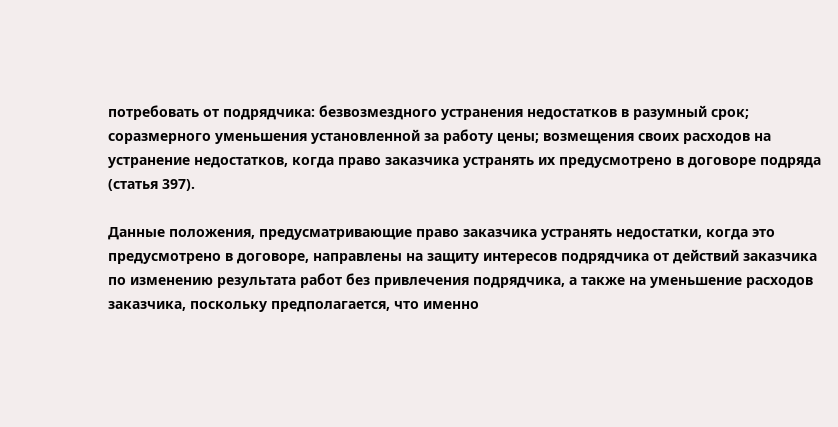потребовать от подрядчика: безвозмездного устранения недостатков в разумный срок; соразмерного уменьшения установленной за работу цены; возмещения своих расходов на устранение недостатков, когда право заказчика устранять их предусмотрено в договоре подряда (статья 397).

Данные положения, предусматривающие право заказчика устранять недостатки, когда это предусмотрено в договоре, направлены на защиту интересов подрядчика от действий заказчика по изменению результата работ без привлечения подрядчика, а также на уменьшение расходов заказчика, поскольку предполагается, что именно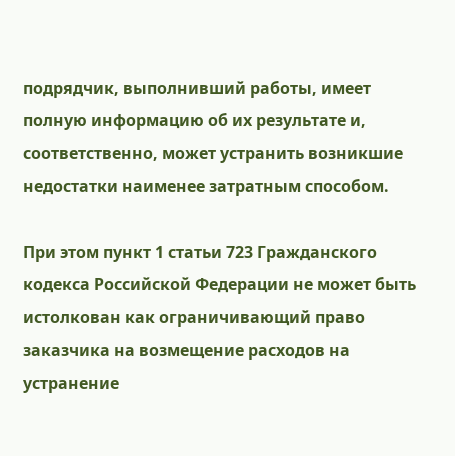подрядчик, выполнивший работы, имеет полную информацию об их результате и, соответственно, может устранить возникшие недостатки наименее затратным способом.

При этом пункт 1 статьи 723 Гражданского кодекса Российской Федерации не может быть истолкован как ограничивающий право заказчика на возмещение расходов на устранение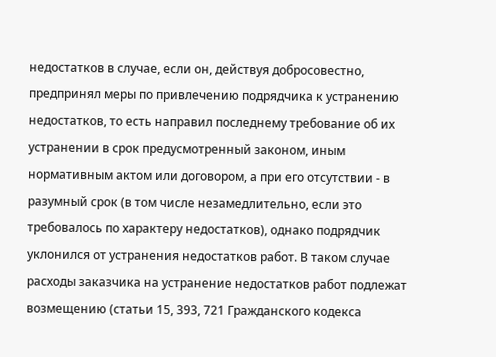недостатков в случае, если он, действуя добросовестно, предпринял меры по привлечению подрядчика к устранению недостатков, то есть направил последнему требование об их устранении в срок предусмотренный законом, иным нормативным актом или договором, а при его отсутствии - в разумный срок (в том числе незамедлительно, если это требовалось по характеру недостатков), однако подрядчик уклонился от устранения недостатков работ. В таком случае расходы заказчика на устранение недостатков работ подлежат возмещению (статьи 15, 393, 721 Гражданского кодекса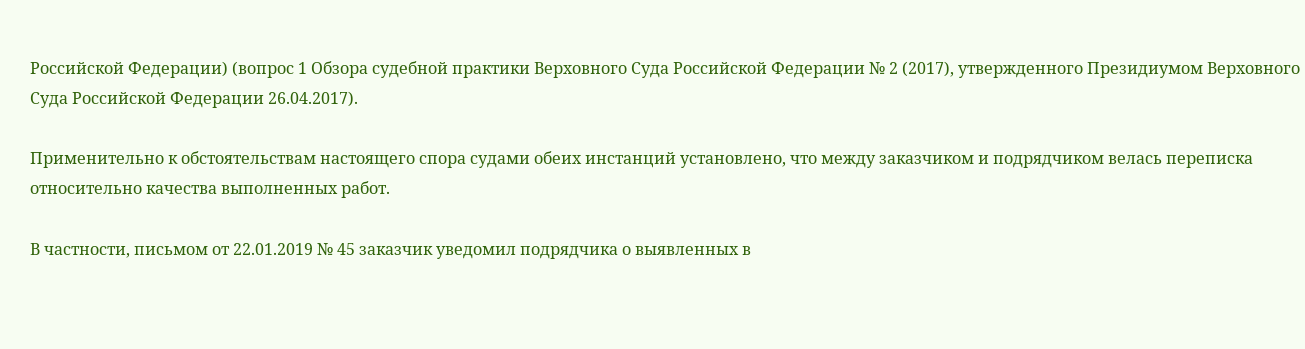Российской Федерации) (вопрос 1 Обзора судебной практики Верховного Суда Российской Федерации № 2 (2017), утвержденного Президиумом Верховного Суда Российской Федерации 26.04.2017).

Применительно к обстоятельствам настоящего спора судами обеих инстанций установлено, что между заказчиком и подрядчиком велась переписка относительно качества выполненных работ.

В частности, письмом от 22.01.2019 № 45 заказчик уведомил подрядчика о выявленных в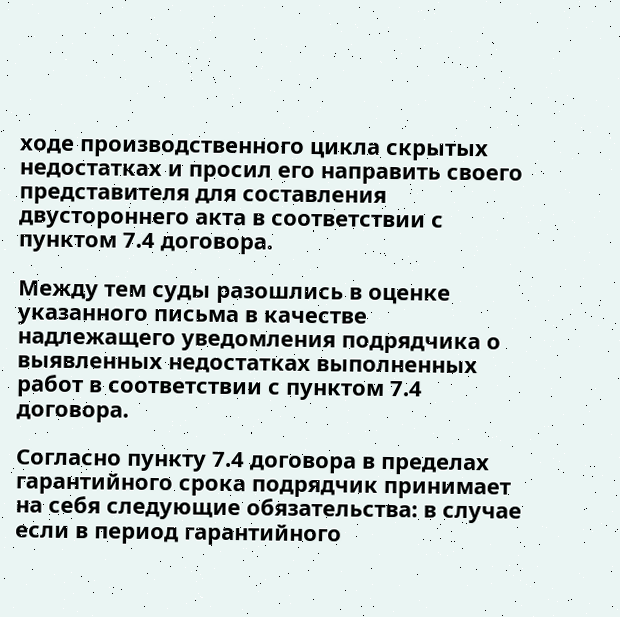ходе производственного цикла скрытых недостатках и просил его направить своего представителя для составления двустороннего акта в соответствии с пунктом 7.4 договора.

Между тем суды разошлись в оценке указанного письма в качестве надлежащего уведомления подрядчика о выявленных недостатках выполненных работ в соответствии с пунктом 7.4 договора.

Согласно пункту 7.4 договора в пределах гарантийного срока подрядчик принимает на себя следующие обязательства: в случае если в период гарантийного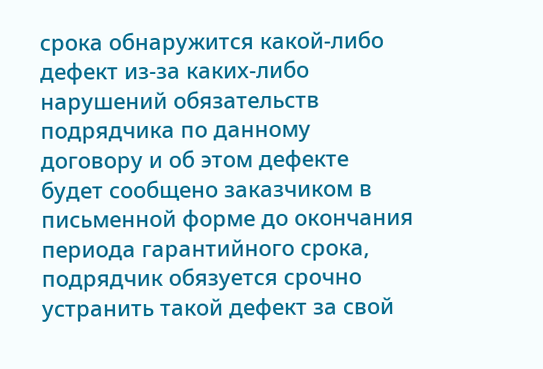срока обнаружится какой-либо дефект из-за каких-либо нарушений обязательств подрядчика по данному договору и об этом дефекте будет сообщено заказчиком в письменной форме до окончания периода гарантийного срока, подрядчик обязуется срочно устранить такой дефект за свой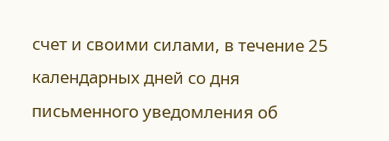счет и своими силами, в течение 25 календарных дней со дня письменного уведомления об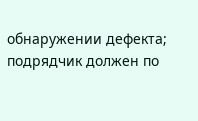обнаружении дефекта; подрядчик должен по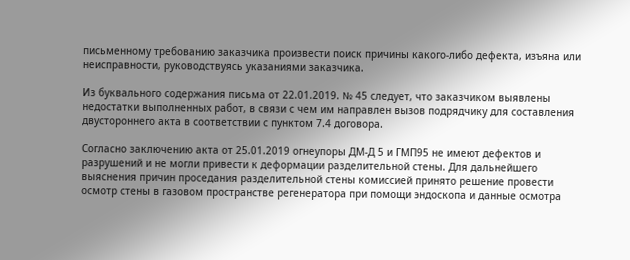письменному требованию заказчика произвести поиск причины какого-либо дефекта, изъяна или неисправности, руководствуясь указаниями заказчика.

Из буквального содержания письма от 22.01.2019. № 45 следует, что заказчиком выявлены недостатки выполненных работ, в связи с чем им направлен вызов подрядчику для составления двустороннего акта в соответствии с пунктом 7.4 договора.

Согласно заключению акта от 25.01.2019 огнеупоры ДМ-Д 5 и ГМП95 не имеют дефектов и разрушений и не могли привести к деформации разделительной стены. Для дальнейшего выяснения причин проседания разделительной стены комиссией принято решение провести осмотр стены в газовом пространстве регенератора при помощи эндоскопа и данные осмотра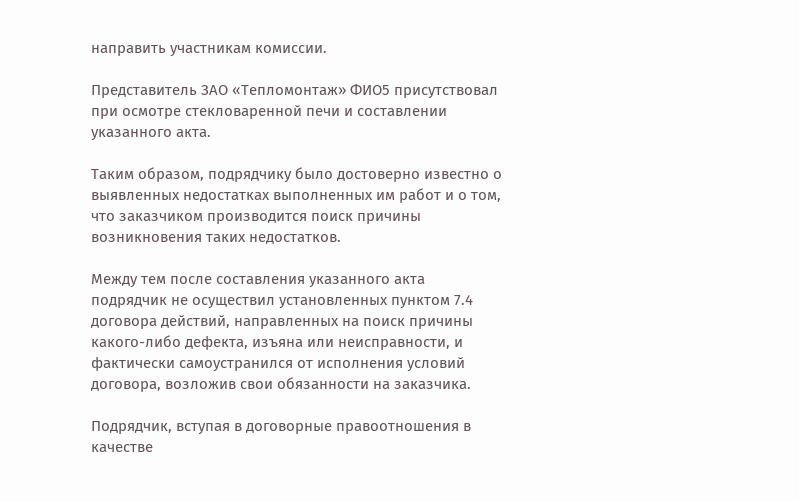направить участникам комиссии.

Представитель ЗАО «Тепломонтаж» ФИО5 присутствовал при осмотре стекловаренной печи и составлении указанного акта.

Таким образом, подрядчику было достоверно известно о выявленных недостатках выполненных им работ и о том, что заказчиком производится поиск причины возникновения таких недостатков.

Между тем после составления указанного акта подрядчик не осуществил установленных пунктом 7.4 договора действий, направленных на поиск причины какого-либо дефекта, изъяна или неисправности, и фактически самоустранился от исполнения условий договора, возложив свои обязанности на заказчика.

Подрядчик, вступая в договорные правоотношения в качестве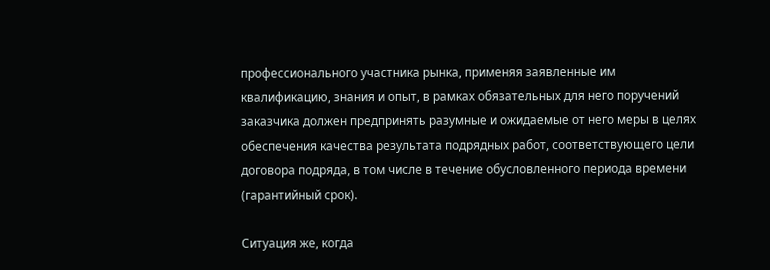профессионального участника рынка, применяя заявленные им квалификацию, знания и опыт, в рамках обязательных для него поручений заказчика должен предпринять разумные и ожидаемые от него меры в целях обеспечения качества результата подрядных работ, соответствующего цели договора подряда, в том числе в течение обусловленного периода времени (гарантийный срок).

Ситуация же, когда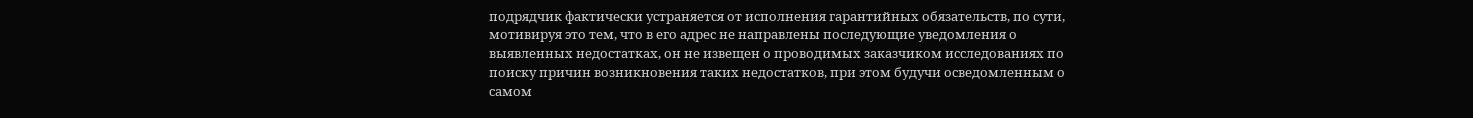подрядчик фактически устраняется от исполнения гарантийных обязательств, по сути, мотивируя это тем, что в его адрес не направлены последующие уведомления о выявленных недостатках, он не извещен о проводимых заказчиком исследованиях по поиску причин возникновения таких недостатков, при этом будучи осведомленным о самом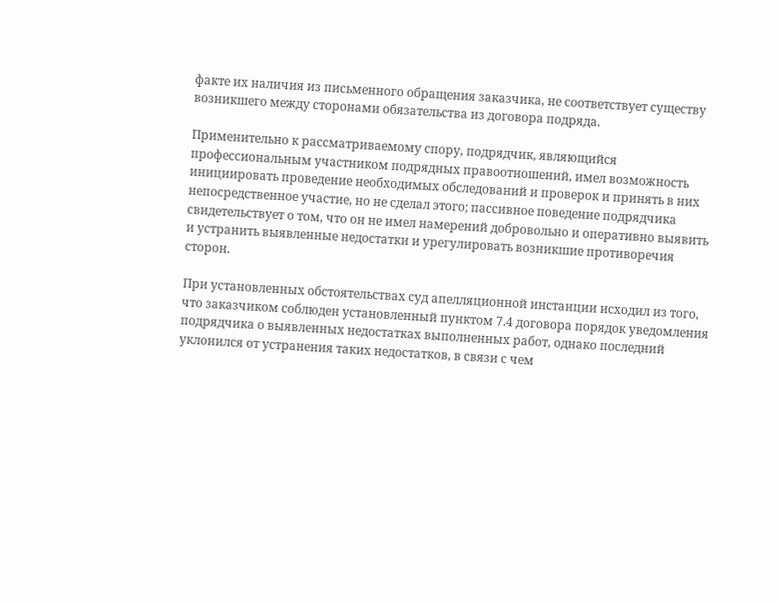факте их наличия из письменного обращения заказчика, не соответствует существу возникшего между сторонами обязательства из договора подряда.

Применительно к рассматриваемому спору, подрядчик, являющийся профессиональным участником подрядных правоотношений, имел возможность инициировать проведение необходимых обследований и проверок и принять в них непосредственное участие, но не сделал этого; пассивное поведение подрядчика свидетельствует о том, что он не имел намерений добровольно и оперативно выявить и устранить выявленные недостатки и урегулировать возникшие противоречия сторон.

При установленных обстоятельствах суд апелляционной инстанции исходил из того, что заказчиком соблюден установленный пунктом 7.4 договора порядок уведомления подрядчика о выявленных недостатках выполненных работ, однако последний уклонился от устранения таких недостатков, в связи с чем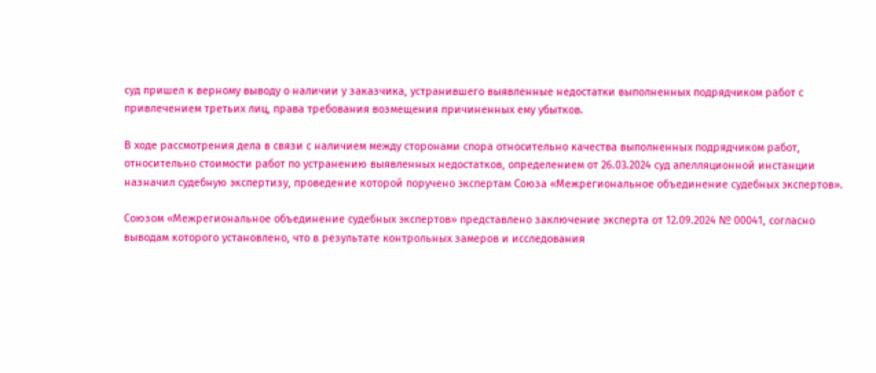суд пришел к верному выводу о наличии у заказчика, устранившего выявленные недостатки выполненных подрядчиком работ с привлечением третьих лиц, права требования возмещения причиненных ему убытков.

В ходе рассмотрения дела в связи с наличием между сторонами спора относительно качества выполненных подрядчиком работ, относительно стоимости работ по устранению выявленных недостатков, определением от 26.03.2024 суд апелляционной инстанции назначил судебную экспертизу, проведение которой поручено экспертам Союза «Межрегиональное объединение судебных экспертов».

Союзом «Межрегиональное объединение судебных экспертов» представлено заключение эксперта от 12.09.2024 № 00041, согласно выводам которого установлено, что в результате контрольных замеров и исследования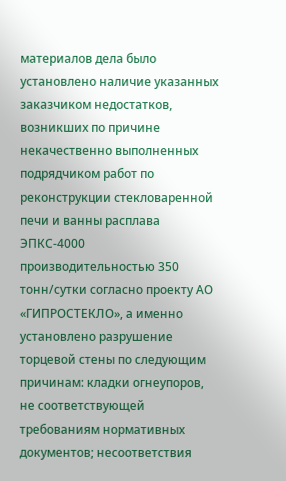материалов дела было установлено наличие указанных заказчиком недостатков, возникших по причине некачественно выполненных подрядчиком работ по реконструкции стекловаренной печи и ванны расплава ЭПКС-4000 производительностью 350 тонн/сутки согласно проекту АО «ГИПРОСТЕКЛО», а именно установлено разрушение торцевой стены по следующим причинам: кладки огнеупоров, не соответствующей требованиям нормативных документов; несоответствия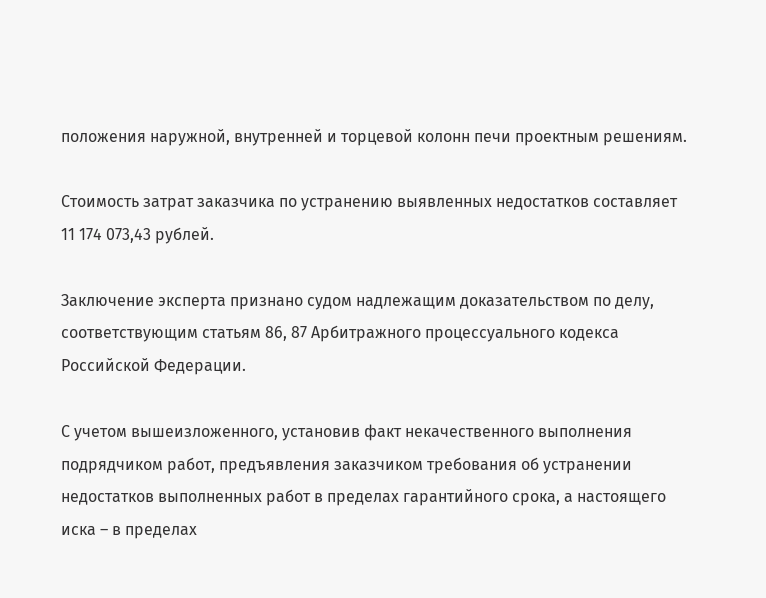положения наружной, внутренней и торцевой колонн печи проектным решениям.

Стоимость затрат заказчика по устранению выявленных недостатков составляет 11 174 073,43 рублей.

Заключение эксперта признано судом надлежащим доказательством по делу, соответствующим статьям 86, 87 Арбитражного процессуального кодекса Российской Федерации.

С учетом вышеизложенного, установив факт некачественного выполнения подрядчиком работ, предъявления заказчиком требования об устранении недостатков выполненных работ в пределах гарантийного срока, а настоящего иска – в пределах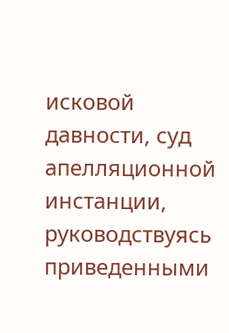исковой давности, суд апелляционной инстанции, руководствуясь приведенными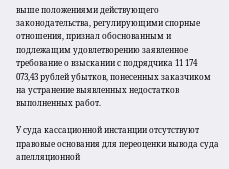выше положениями действующего законодательства, регулирующими спорные отношения, признал обоснованным и подлежащим удовлетворению заявленное требование о взыскании с подрядчика 11 174 073,43 рублей убытков, понесенных заказчиком на устранение выявленных недостатков выполненных работ.

У суда кассационной инстанции отсутствуют правовые основания для переоценки вывода суда апелляционной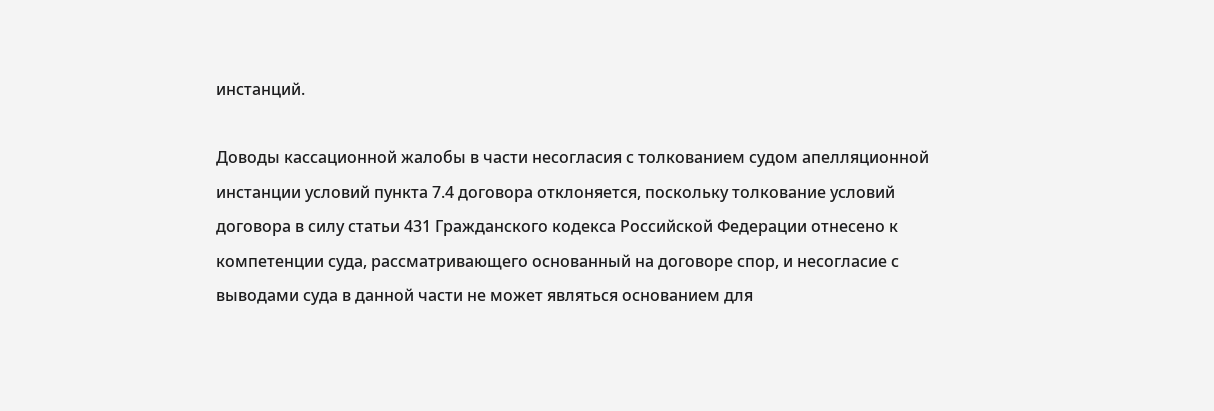инстанций.

Доводы кассационной жалобы в части несогласия с толкованием судом апелляционной инстанции условий пункта 7.4 договора отклоняется, поскольку толкование условий договора в силу статьи 431 Гражданского кодекса Российской Федерации отнесено к компетенции суда, рассматривающего основанный на договоре спор, и несогласие с выводами суда в данной части не может являться основанием для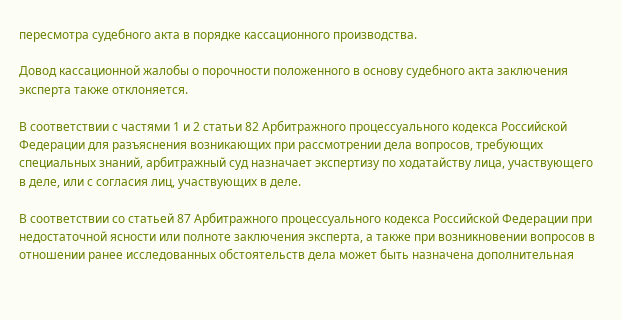пересмотра судебного акта в порядке кассационного производства.

Довод кассационной жалобы о порочности положенного в основу судебного акта заключения эксперта также отклоняется.

В соответствии с частями 1 и 2 статьи 82 Арбитражного процессуального кодекса Российской Федерации для разъяснения возникающих при рассмотрении дела вопросов, требующих специальных знаний, арбитражный суд назначает экспертизу по ходатайству лица, участвующего в деле, или с согласия лиц, участвующих в деле.

В соответствии со статьей 87 Арбитражного процессуального кодекса Российской Федерации при недостаточной ясности или полноте заключения эксперта, а также при возникновении вопросов в отношении ранее исследованных обстоятельств дела может быть назначена дополнительная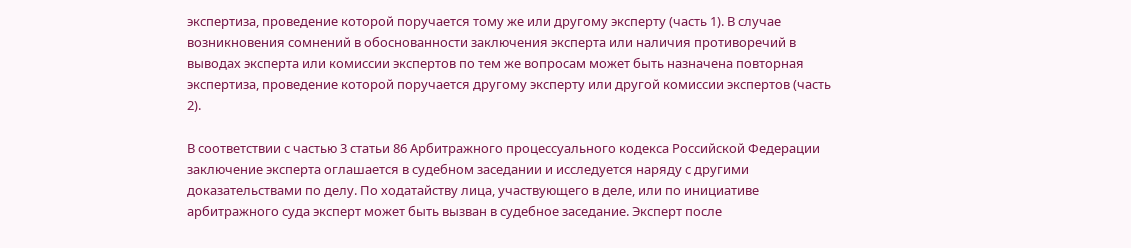экспертиза, проведение которой поручается тому же или другому эксперту (часть 1). В случае возникновения сомнений в обоснованности заключения эксперта или наличия противоречий в выводах эксперта или комиссии экспертов по тем же вопросам может быть назначена повторная экспертиза, проведение которой поручается другому эксперту или другой комиссии экспертов (часть 2).

В соответствии с частью 3 статьи 86 Арбитражного процессуального кодекса Российской Федерации заключение эксперта оглашается в судебном заседании и исследуется наряду с другими доказательствами по делу. По ходатайству лица, участвующего в деле, или по инициативе арбитражного суда эксперт может быть вызван в судебное заседание. Эксперт после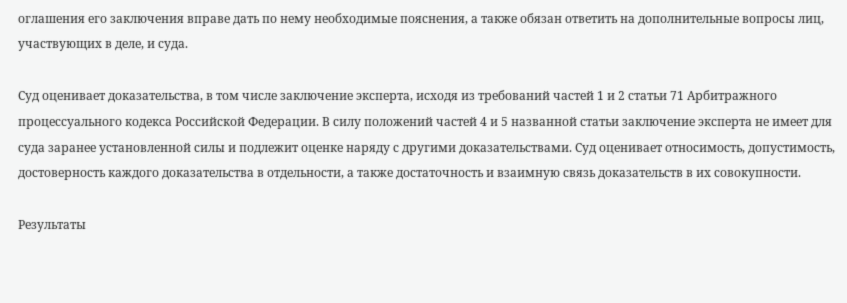оглашения его заключения вправе дать по нему необходимые пояснения, а также обязан ответить на дополнительные вопросы лиц, участвующих в деле, и суда.

Суд оценивает доказательства, в том числе заключение эксперта, исходя из требований частей 1 и 2 статьи 71 Арбитражного процессуального кодекса Российской Федерации. В силу положений частей 4 и 5 названной статьи заключение эксперта не имеет для суда заранее установленной силы и подлежит оценке наряду с другими доказательствами. Суд оценивает относимость, допустимость, достоверность каждого доказательства в отдельности, а также достаточность и взаимную связь доказательств в их совокупности.

Результаты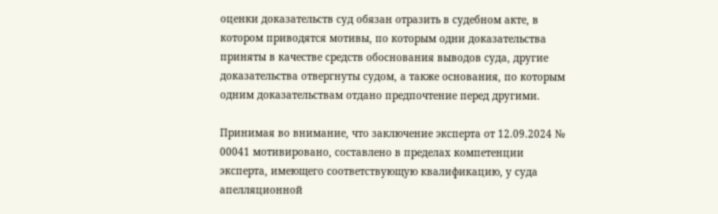оценки доказательств суд обязан отразить в судебном акте, в котором приводятся мотивы, по которым одни доказательства приняты в качестве средств обоснования выводов суда, другие доказательства отвергнуты судом, а также основания, по которым одним доказательствам отдано предпочтение перед другими.

Принимая во внимание, что заключение эксперта от 12.09.2024 № 00041 мотивировано, составлено в пределах компетенции эксперта, имеющего соответствующую квалификацию, у суда апелляционной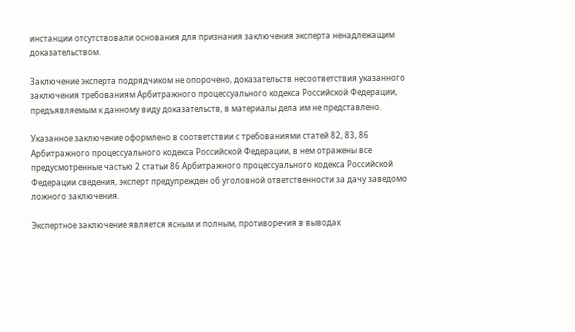инстанции отсутствовали основания для признания заключения эксперта ненадлежащим доказательством.

Заключение эксперта подрядчиком не опорочено, доказательств несоответствия указанного заключения требованиям Арбитражного процессуального кодекса Российской Федерации, предъявляемым к данному виду доказательств, в материалы дела им не представлено.

Указанное заключение оформлено в соответствии с требованиями статей 82, 83, 86 Арбитражного процессуального кодекса Российской Федерации, в нем отражены все предусмотренные частью 2 статьи 86 Арбитражного процессуального кодекса Российской Федерации сведения, эксперт предупрежден об уголовной ответственности за дачу заведомо ложного заключения.

Экспертное заключение является ясным и полным, противоречия в выводах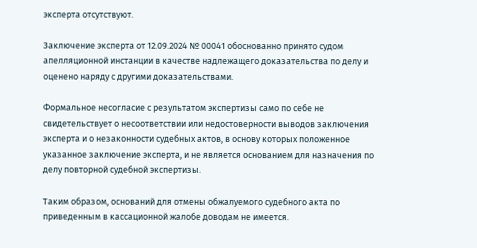эксперта отсутствуют.

Заключение эксперта от 12.09.2024 № 00041 обоснованно принято судом апелляционной инстанции в качестве надлежащего доказательства по делу и оценено наряду с другими доказательствами.

Формальное несогласие с результатом экспертизы само по себе не свидетельствует о несоответствии или недостоверности выводов заключения эксперта и о незаконности судебных актов, в основу которых положенное указанное заключение эксперта, и не является основанием для назначения по делу повторной судебной экспертизы.

Таким образом, оснований для отмены обжалуемого судебного акта по приведенным в кассационной жалобе доводам не имеется.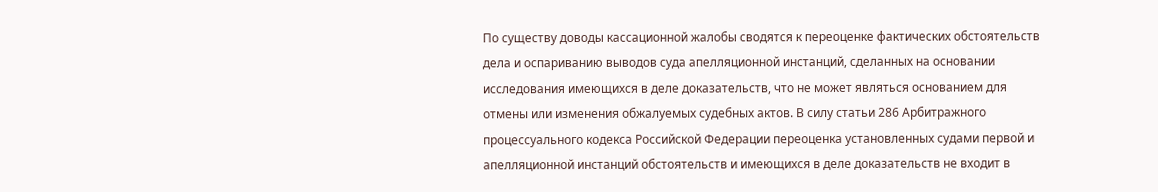По существу доводы кассационной жалобы сводятся к переоценке фактических обстоятельств дела и оспариванию выводов суда апелляционной инстанций, сделанных на основании исследования имеющихся в деле доказательств, что не может являться основанием для отмены или изменения обжалуемых судебных актов. В силу статьи 286 Арбитражного процессуального кодекса Российской Федерации переоценка установленных судами первой и апелляционной инстанций обстоятельств и имеющихся в деле доказательств не входит в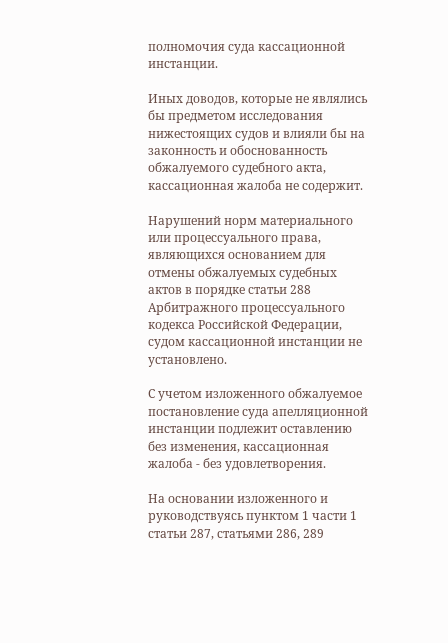полномочия суда кассационной инстанции.

Иных доводов, которые не являлись бы предметом исследования нижестоящих судов и влияли бы на законность и обоснованность обжалуемого судебного акта, кассационная жалоба не содержит.

Нарушений норм материального или процессуального права, являющихся основанием для отмены обжалуемых судебных актов в порядке статьи 288 Арбитражного процессуального кодекса Российской Федерации, судом кассационной инстанции не установлено.

С учетом изложенного обжалуемое постановление суда апелляционной инстанции подлежит оставлению без изменения, кассационная жалоба - без удовлетворения.

На основании изложенного и руководствуясь пунктом 1 части 1 статьи 287, статьями 286, 289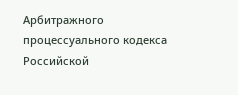Арбитражного процессуального кодекса Российской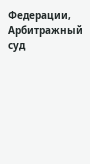Федерации, Арбитражный суд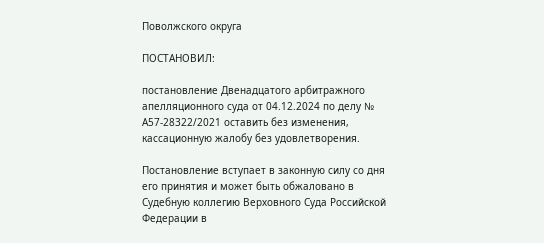Поволжского округа

ПОСТАНОВИЛ:

постановление Двенадцатого арбитражного апелляционного суда от 04.12.2024 по делу № А57-28322/2021 оставить без изменения, кассационную жалобу без удовлетворения.

Постановление вступает в законную силу со дня его принятия и может быть обжаловано в Судебную коллегию Верховного Суда Российской Федерации в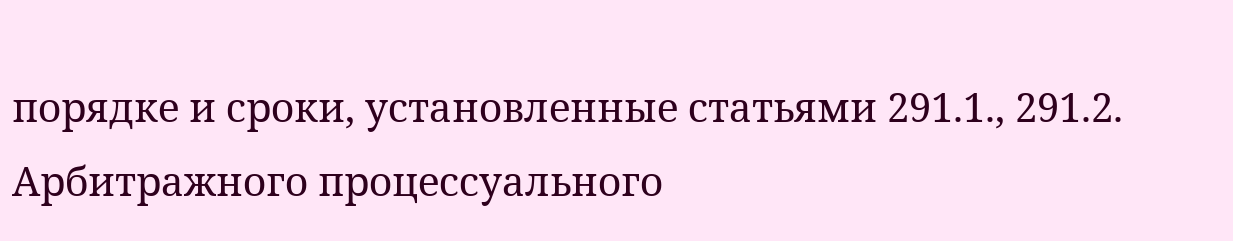порядке и сроки, установленные статьями 291.1., 291.2. Арбитражного процессуального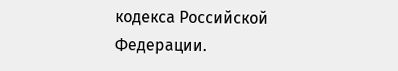кодекса Российской Федерации.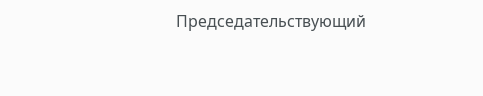Председательствующий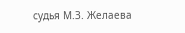судья М.З. Желаева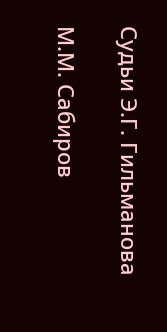Судьи Э.Г. Гильманова

М.М. Сабиров